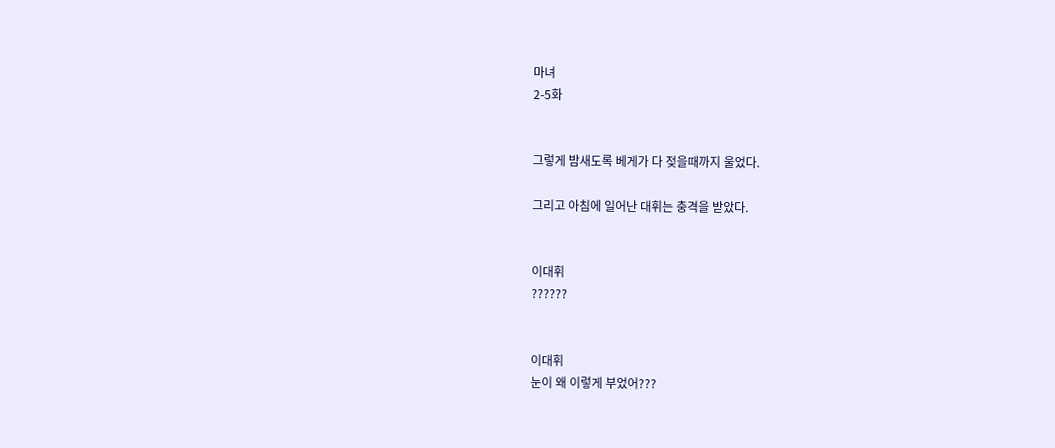마녀
2-5화


그렇게 밤새도록 베게가 다 젖을때까지 울었다.

그리고 아침에 일어난 대휘는 충격을 받았다.


이대휘
??????


이대휘
눈이 왜 이렇게 부었어???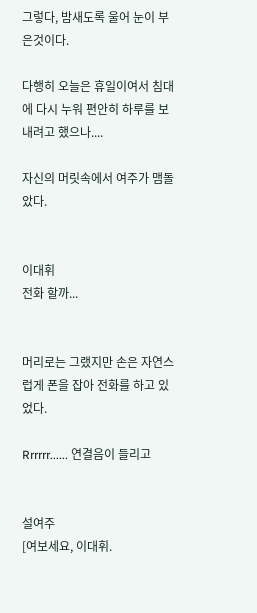그렇다, 밤새도록 울어 눈이 부은것이다.

다행히 오늘은 휴일이여서 침대에 다시 누워 편안히 하루를 보내려고 했으나....

자신의 머릿속에서 여주가 맴돌았다.


이대휘
전화 할까...


머리로는 그랬지만 손은 자연스럽게 폰을 잡아 전화를 하고 있었다.

Rrrrrr...... 연결음이 들리고


설여주
[여보세요, 이대휘.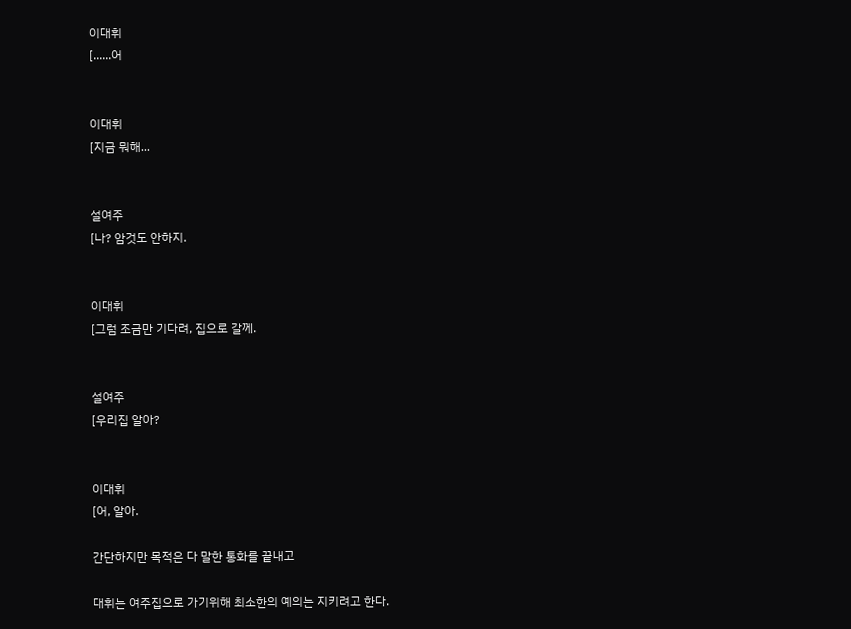이대휘
[......어


이대휘
[지금 뭐해...


설여주
[나? 암것도 안하지.


이대휘
[그럼 조금만 기다려, 집으로 갈께.


설여주
[우리집 알아?


이대휘
[어, 알아.

간단하지만 목적은 다 말한 통화를 끝내고

대휘는 여주집으로 가기위해 최소한의 예의는 지키려고 한다.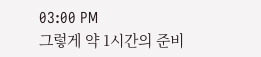03:00 PM
그렇게 약 1시간의 준비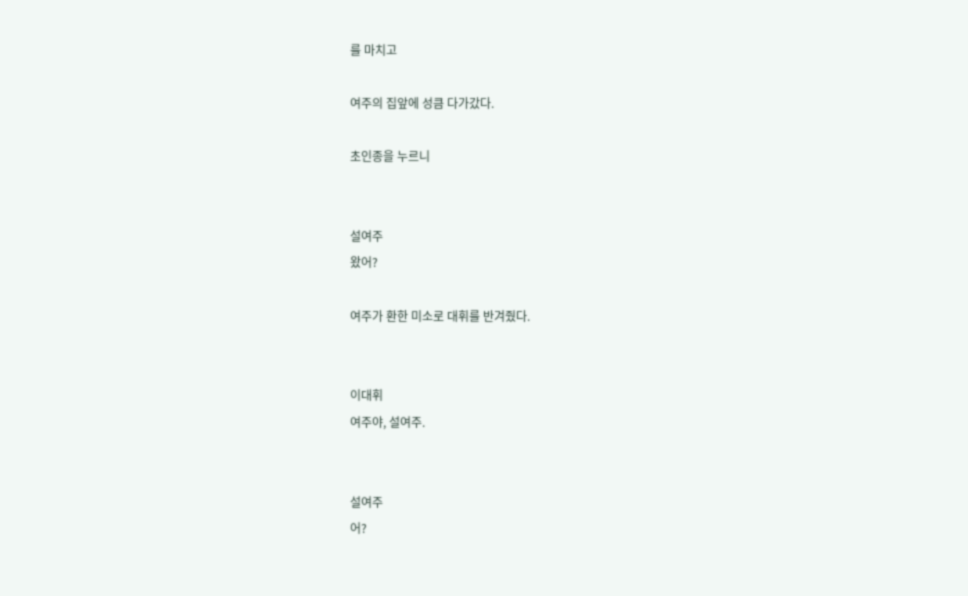를 마치고

여주의 집앞에 성큼 다가갔다.

초인종을 누르니


설여주
왔어?

여주가 환한 미소로 대휘를 반겨줬다.


이대휘
여주야, 설여주.


설여주
어?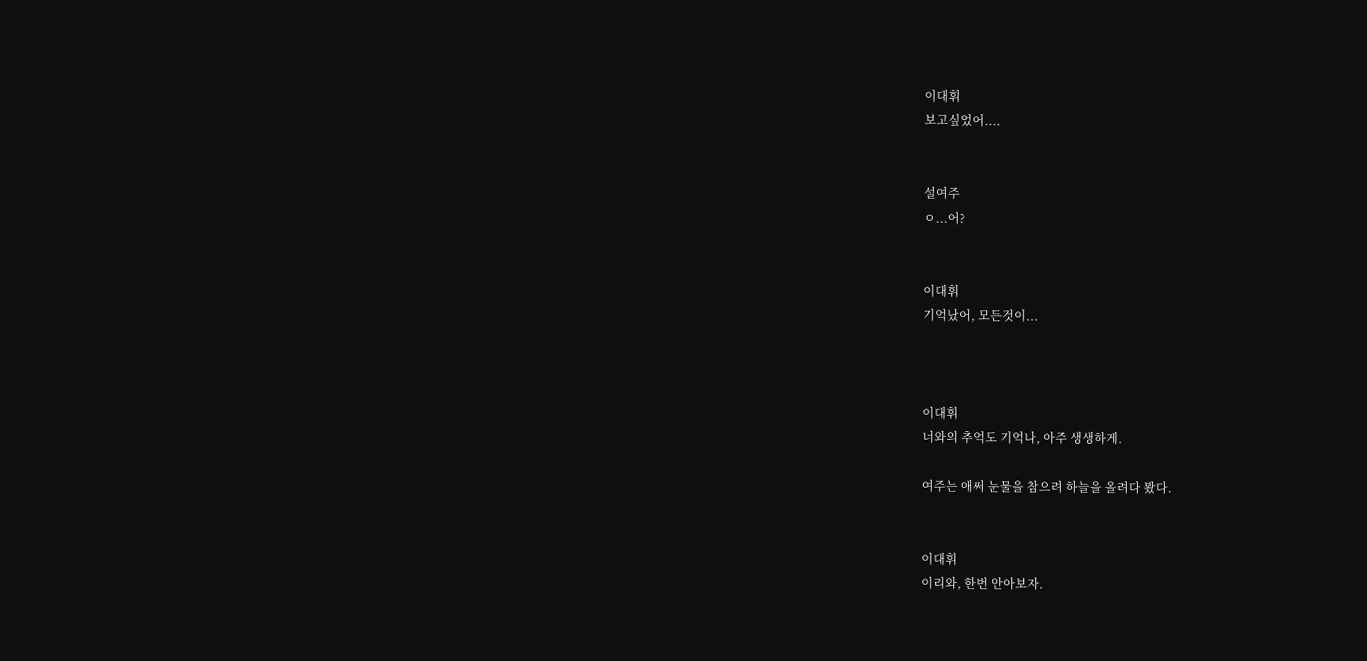이대휘
보고싶었어....


설여주
ㅇ...어?


이대휘
기억났어, 모든것이...



이대휘
너와의 추억도 기억나, 아주 생생하게.

여주는 애써 눈물을 참으려 하늘을 올려다 봤다.


이대휘
이리와, 한번 안아보자.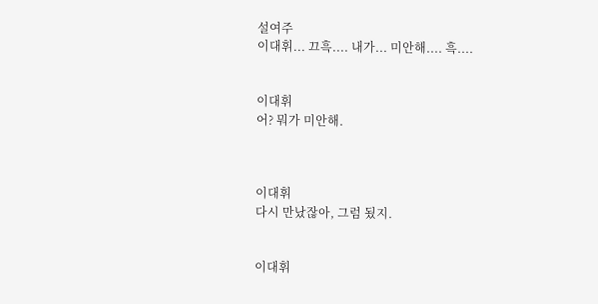설여주
이대휘... 끄흑.... 내가... 미안해.... 흑....


이대휘
어? 뭐가 미안해.



이대휘
다시 만났잖아, 그럼 됬지.


이대휘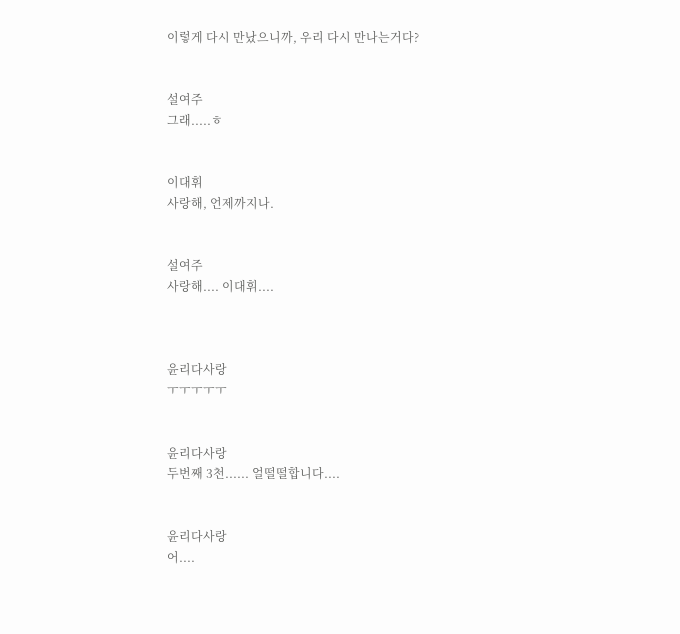이렇게 다시 만났으니까, 우리 다시 만나는거다?


설여주
그래.....ㅎ


이대휘
사랑해, 언제까지나.


설여주
사랑해.... 이대휘....



윤리다사랑
ㅜㅜㅜㅜㅜ


윤리다사랑
두번째 3천...... 얼떨떨합니다....


윤리다사랑
어....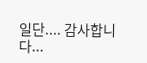일단.... 감사합니다...